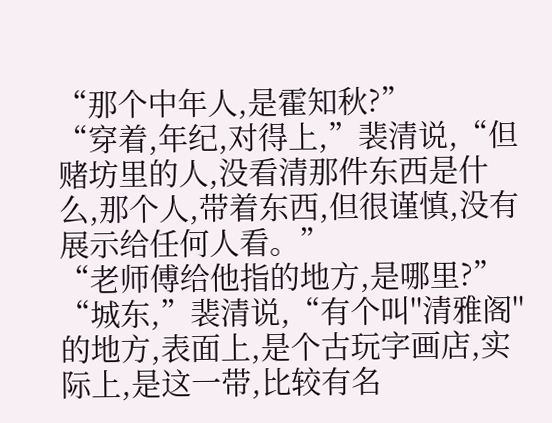“那个中年人,是霍知秋?”
“穿着,年纪,对得上,”裴清说,“但赌坊里的人,没看清那件东西是什么,那个人,带着东西,但很谨慎,没有展示给任何人看。”
“老师傅给他指的地方,是哪里?”
“城东,”裴清说,“有个叫''清雅阁''的地方,表面上,是个古玩字画店,实际上,是这一带,比较有名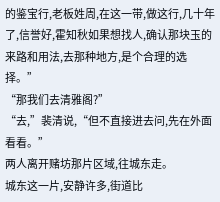的鉴宝行,老板姓周,在这一带,做这行,几十年了,信誉好,霍知秋如果想找人,确认那块玉的来路和用法,去那种地方,是个合理的选择。”
“那我们去清雅阁?”
“去,”裴清说,“但不直接进去问,先在外面看看。”
两人离开赌坊那片区域,往城东走。
城东这一片,安静许多,街道比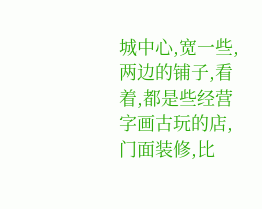城中心,宽一些,两边的铺子,看着,都是些经营字画古玩的店,门面装修,比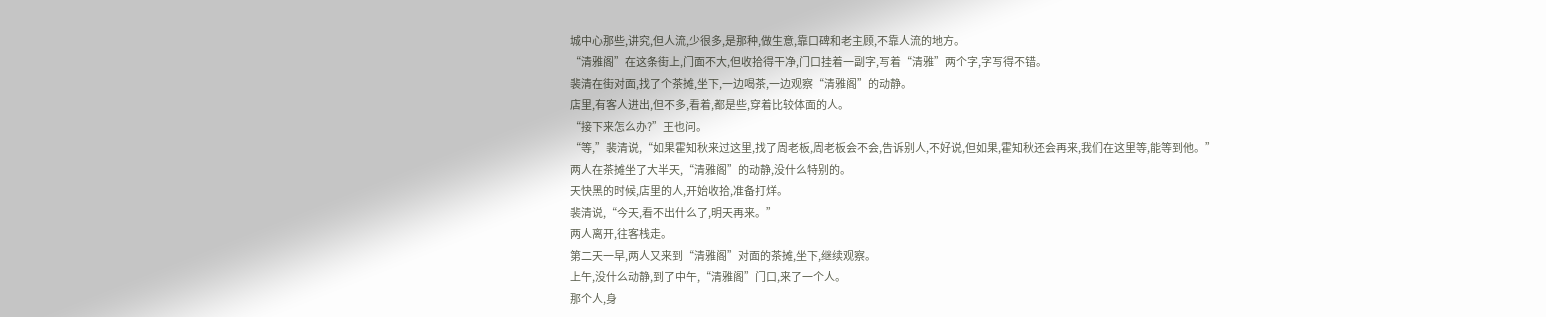城中心那些,讲究,但人流,少很多,是那种,做生意,靠口碑和老主顾,不靠人流的地方。
“清雅阁”在这条街上,门面不大,但收拾得干净,门口挂着一副字,写着“清雅”两个字,字写得不错。
裴清在街对面,找了个茶摊,坐下,一边喝茶,一边观察“清雅阁”的动静。
店里,有客人进出,但不多,看着,都是些,穿着比较体面的人。
“接下来怎么办?”王也问。
“等,”裴清说,“如果霍知秋来过这里,找了周老板,周老板会不会,告诉别人,不好说,但如果,霍知秋还会再来,我们在这里等,能等到他。”
两人在茶摊坐了大半天,“清雅阁”的动静,没什么特别的。
天快黑的时候,店里的人,开始收拾,准备打烊。
裴清说,“今天,看不出什么了,明天再来。”
两人离开,往客栈走。
第二天一早,两人又来到“清雅阁”对面的茶摊,坐下,继续观察。
上午,没什么动静,到了中午,“清雅阁”门口,来了一个人。
那个人,身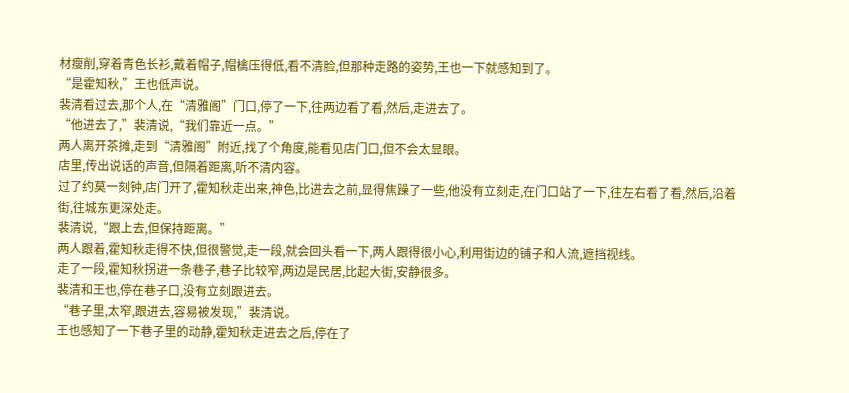材瘦削,穿着青色长衫,戴着帽子,帽檎压得低,看不清脸,但那种走路的姿势,王也一下就感知到了。
“是霍知秋,”王也低声说。
裴清看过去,那个人,在“清雅阁”门口,停了一下,往两边看了看,然后,走进去了。
“他进去了,”裴清说,“我们靠近一点。”
两人离开茶摊,走到“清雅阁”附近,找了个角度,能看见店门口,但不会太显眼。
店里,传出说话的声音,但隔着距离,听不清内容。
过了约莫一刻钟,店门开了,霍知秋走出来,神色,比进去之前,显得焦躁了一些,他没有立刻走,在门口站了一下,往左右看了看,然后,沿着街,往城东更深处走。
裴清说,“跟上去,但保持距离。”
两人跟着,霍知秋走得不快,但很警觉,走一段,就会回头看一下,两人跟得很小心,利用街边的铺子和人流,遮挡视线。
走了一段,霍知秋拐进一条巷子,巷子比较窄,两边是民居,比起大街,安静很多。
裴清和王也,停在巷子口,没有立刻跟进去。
“巷子里,太窄,跟进去,容易被发现,”裴清说。
王也感知了一下巷子里的动静,霍知秋走进去之后,停在了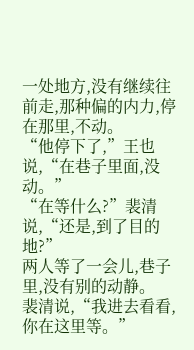一处地方,没有继续往前走,那种偏的内力,停在那里,不动。
“他停下了,”王也说,“在巷子里面,没动。”
“在等什么?”裴清说,“还是,到了目的地?”
两人等了一会儿,巷子里,没有别的动静。
裴清说,“我进去看看,你在这里等。”